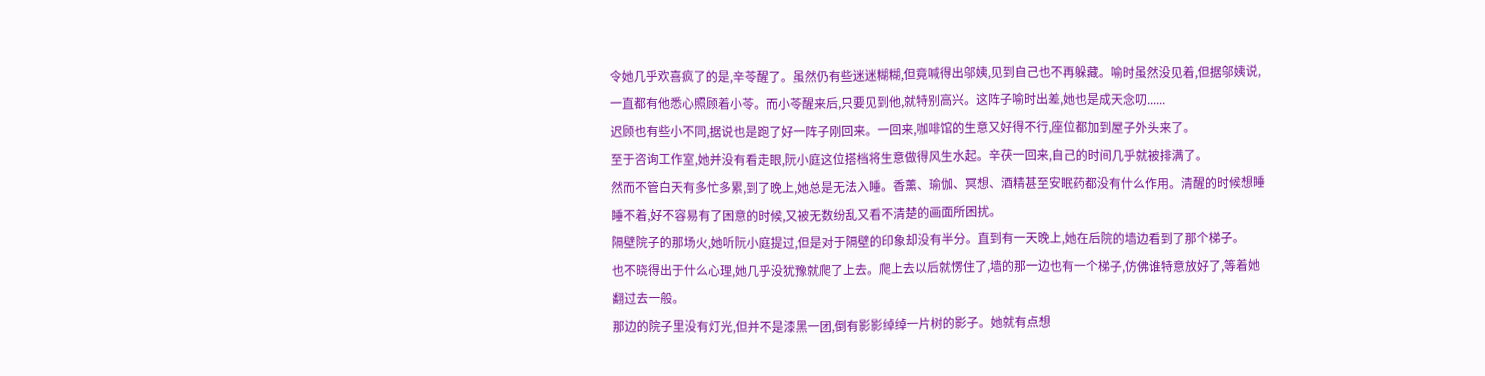令她几乎欢喜疯了的是,辛苓醒了。虽然仍有些迷迷糊糊,但竟喊得出邬姨,见到自己也不再躲藏。喻时虽然没见着,但据邬姨说,一直都有他悉心照顾着小苓。而小苓醒来后,只要见到他,就特别高兴。这阵子喻时出差,她也是成天念叨......
迟顾也有些小不同,据说也是跑了好一阵子刚回来。一回来,咖啡馆的生意又好得不行,座位都加到屋子外头来了。
至于咨询工作室,她并没有看走眼,阮小庭这位搭档将生意做得风生水起。辛茯一回来,自己的时间几乎就被排满了。
然而不管白天有多忙多累,到了晚上,她总是无法入睡。香薰、瑜伽、冥想、酒精甚至安眠药都没有什么作用。清醒的时候想睡睡不着,好不容易有了困意的时候,又被无数纷乱又看不清楚的画面所困扰。
隔壁院子的那场火,她听阮小庭提过,但是对于隔壁的印象却没有半分。直到有一天晚上,她在后院的墙边看到了那个梯子。
也不晓得出于什么心理,她几乎没犹豫就爬了上去。爬上去以后就愣住了,墙的那一边也有一个梯子,仿佛谁特意放好了,等着她翻过去一般。
那边的院子里没有灯光,但并不是漆黑一团,倒有影影绰绰一片树的影子。她就有点想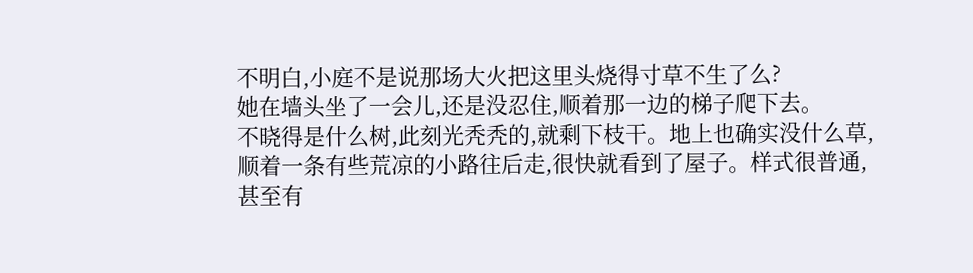不明白,小庭不是说那场大火把这里头烧得寸草不生了么?
她在墙头坐了一会儿,还是没忍住,顺着那一边的梯子爬下去。
不晓得是什么树,此刻光秃秃的,就剩下枝干。地上也确实没什么草,顺着一条有些荒凉的小路往后走,很快就看到了屋子。样式很普通,甚至有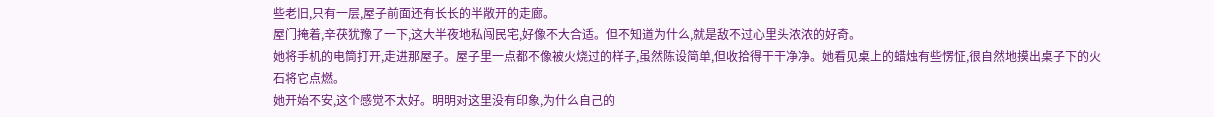些老旧,只有一层,屋子前面还有长长的半敞开的走廊。
屋门掩着,辛茯犹豫了一下,这大半夜地私闯民宅,好像不大合适。但不知道为什么,就是敌不过心里头浓浓的好奇。
她将手机的电筒打开,走进那屋子。屋子里一点都不像被火烧过的样子,虽然陈设简单,但收拾得干干净净。她看见桌上的蜡烛有些愣怔,很自然地摸出桌子下的火石将它点燃。
她开始不安,这个感觉不太好。明明对这里没有印象,为什么自己的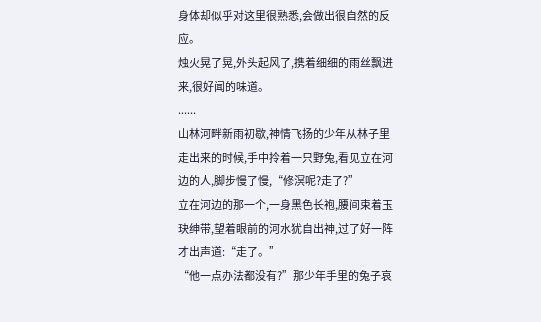身体却似乎对这里很熟悉,会做出很自然的反应。
烛火晃了晃,外头起风了,携着细细的雨丝飘进来,很好闻的味道。
......
山林河畔新雨初歇,神情飞扬的少年从林子里走出来的时候,手中拎着一只野兔,看见立在河边的人,脚步慢了慢,“修溟呢?走了?”
立在河边的那一个,一身黑色长袍,腰间束着玉玦绅带,望着眼前的河水犹自出神,过了好一阵才出声道:“走了。”
“他一点办法都没有?”那少年手里的兔子哀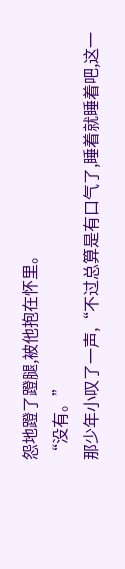怨地蹬了蹬腿,被他抱在怀里。
“没有。”
那少年小叹了一声,“不过总算是有口气了,睡着就睡着吧,这一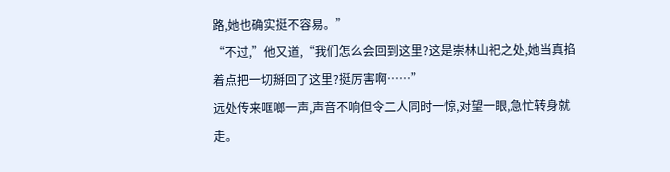路,她也确实挺不容易。”
“不过,”他又道,“我们怎么会回到这里?这是崇林山祀之处,她当真掐着点把一切掰回了这里?挺厉害啊……”
远处传来哐啷一声,声音不响但令二人同时一惊,对望一眼,急忙转身就走。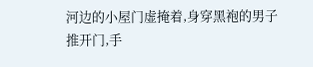河边的小屋门虚掩着,身穿黑袍的男子推开门,手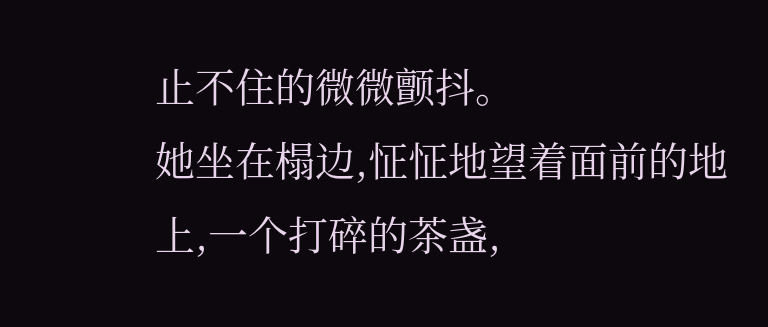止不住的微微颤抖。
她坐在榻边,怔怔地望着面前的地上,一个打碎的茶盏,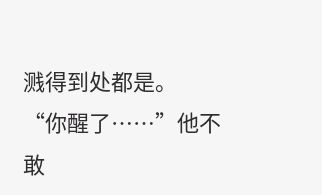溅得到处都是。
“你醒了……”他不敢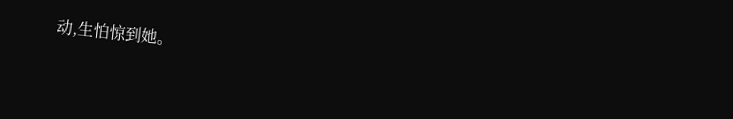动,生怕惊到她。